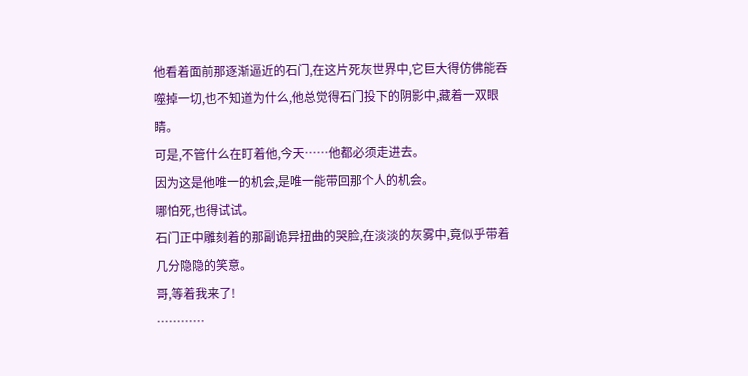他看着面前那逐渐逼近的石门,在这片死灰世界中,它巨大得仿佛能吞噬掉一切,也不知道为什么,他总觉得石门投下的阴影中,藏着一双眼睛。
可是,不管什么在盯着他,今天……他都必须走进去。
因为这是他唯一的机会,是唯一能带回那个人的机会。
哪怕死,也得试试。
石门正中雕刻着的那副诡异扭曲的哭脸,在淡淡的灰雾中,竟似乎带着几分隐隐的笑意。
哥,等着我来了!
…………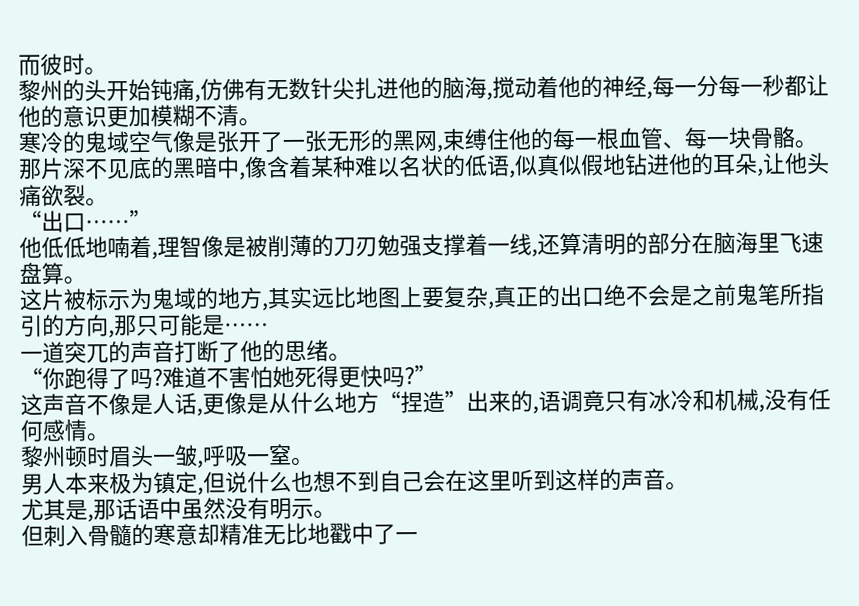而彼时。
黎州的头开始钝痛,仿佛有无数针尖扎进他的脑海,搅动着他的神经,每一分每一秒都让他的意识更加模糊不清。
寒冷的鬼域空气像是张开了一张无形的黑网,束缚住他的每一根血管、每一块骨骼。
那片深不见底的黑暗中,像含着某种难以名状的低语,似真似假地钻进他的耳朵,让他头痛欲裂。
“出口……”
他低低地喃着,理智像是被削薄的刀刃勉强支撑着一线,还算清明的部分在脑海里飞速盘算。
这片被标示为鬼域的地方,其实远比地图上要复杂,真正的出口绝不会是之前鬼笔所指引的方向,那只可能是……
一道突兀的声音打断了他的思绪。
“你跑得了吗?难道不害怕她死得更快吗?”
这声音不像是人话,更像是从什么地方“捏造”出来的,语调竟只有冰冷和机械,没有任何感情。
黎州顿时眉头一皱,呼吸一窒。
男人本来极为镇定,但说什么也想不到自己会在这里听到这样的声音。
尤其是,那话语中虽然没有明示。
但刺入骨髓的寒意却精准无比地戳中了一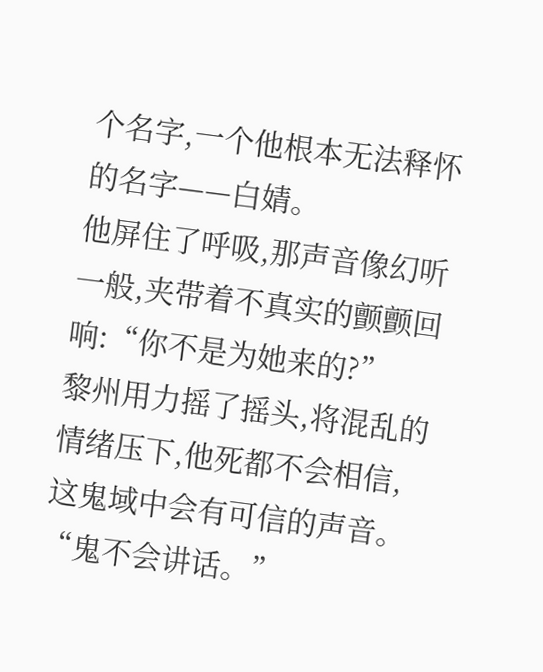个名字,一个他根本无法释怀的名字——白婧。
他屏住了呼吸,那声音像幻听一般,夹带着不真实的颤颤回响:“你不是为她来的?”
黎州用力摇了摇头,将混乱的情绪压下,他死都不会相信,这鬼域中会有可信的声音。
“鬼不会讲话。”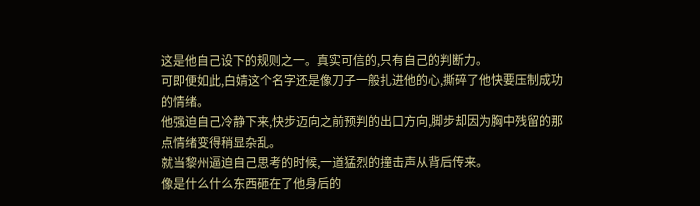这是他自己设下的规则之一。真实可信的,只有自己的判断力。
可即便如此,白婧这个名字还是像刀子一般扎进他的心,撕碎了他快要压制成功的情绪。
他强迫自己冷静下来,快步迈向之前预判的出口方向,脚步却因为胸中残留的那点情绪变得稍显杂乱。
就当黎州逼迫自己思考的时候,一道猛烈的撞击声从背后传来。
像是什么什么东西砸在了他身后的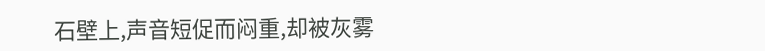石壁上,声音短促而闷重,却被灰雾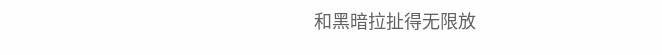和黑暗拉扯得无限放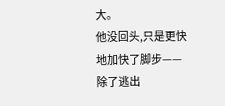大。
他没回头,只是更快地加快了脚步——除了逃出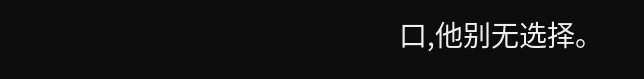口,他别无选择。